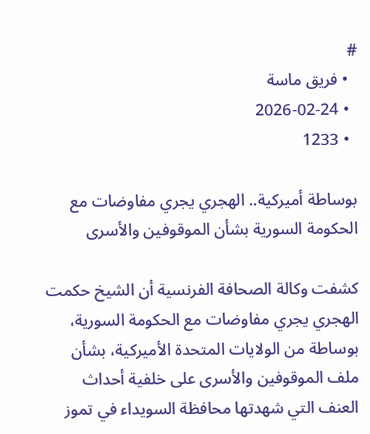#
  • فريق ماسة
  • 2026-02-24
  • 1233

بوساطة أميركية.. الهجري يجري مفاوضات مع الحكومة السورية بشأن الموقوفين والأسرى

كشفت وكالة الصحافة الفرنسية أن الشيخ حكمت الهجري يجري مفاوضات مع الحكومة السورية، بوساطة من الولايات المتحدة الأميركية، بشأن ملف الموقوفين والأسرى على خلفية أحداث العنف التي شهدتها محافظة السويداء في تموز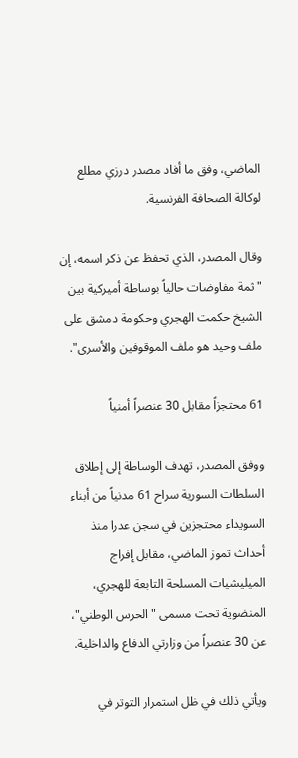الماضي، وفق ما أفاد مصدر درزي مطلع لوكالة الصحافة الفرنسية.

وقال المصدر، الذي تحفظ عن ذكر اسمه، إن "ثمة مفاوضات حالياً بوساطة أميركية بين الشيخ حكمت الهجري وحكومة دمشق على ملف وحيد هو ملف الموقوفين والأسرى".

61 محتجزاً مقابل 30 عنصراً أمنياً

ووفق المصدر، تهدف الوساطة إلى إطلاق السلطات السورية سراح 61 مدنياً من أبناء السويداء محتجزين في سجن عدرا منذ أحداث تموز الماضي، مقابل إفراج الميليشيات المسلحة التابعة للهجري، المنضوية تحت مسمى "الحرس الوطني"، عن 30 عنصراً من وزارتي الدفاع والداخلية.

ويأتي ذلك في ظل استمرار التوتر في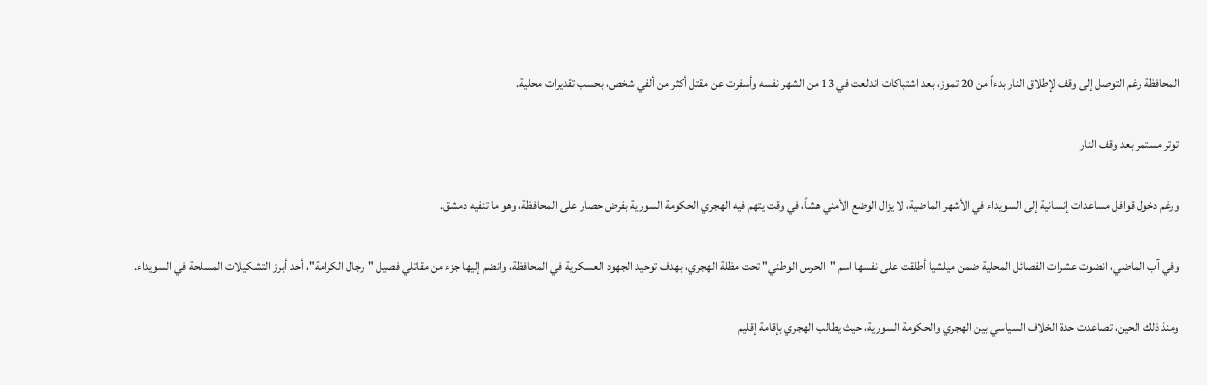المحافظة رغم التوصل إلى وقف لإطلاق النار بدءاً من 20 تموز، بعد اشتباكات اندلعت في 13 من الشهر نفسه وأسفرت عن مقتل أكثر من ألفي شخص، بحسب تقديرات محلية.

توتر مستمر بعد وقف النار

ورغم دخول قوافل مساعدات إنسانية إلى السويداء في الأشهر الماضية، لا يزال الوضع الأمني هشاً، في وقت يتهم فيه الهجري الحكومة السورية بفرض حصار على المحافظة، وهو ما تنفيه دمشق.

وفي آب الماضي، انضوت عشرات الفصائل المحلية ضمن ميلشيا أطلقت على نفسها اسم "الحرس الوطني" تحت مظلة الهجري، بهدف توحيد الجهود العسكرية في المحافظة، وانضم إليها جزء من مقاتلي فصيل "رجال الكرامة"، أحد أبرز التشكيلات المسلحة في السويداء.

ومنذ ذلك الحين، تصاعدت حدة الخلاف السياسي بين الهجري والحكومة السورية، حيث يطالب الهجري بإقامة إقليم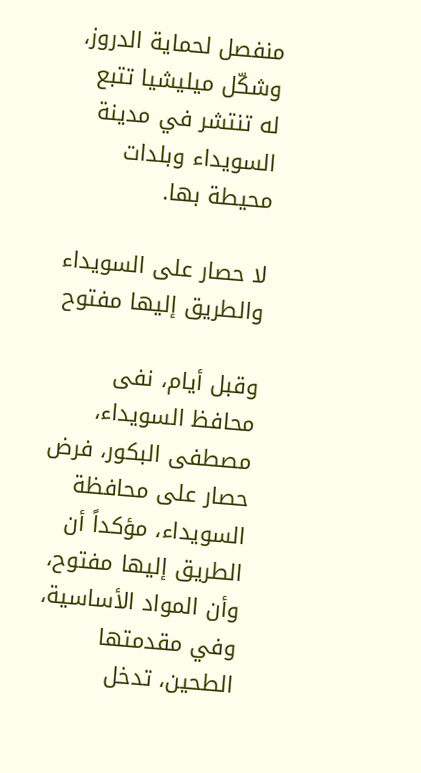منفصل لحماية الدروز، وشكّل ميليشيا تتبع له تنتشر في مدينة السويداء وبلدات محيطة بها.

لا حصار على السويداء والطريق إليها مفتوح

وقبل أيام، نفى محافظ السويداء، مصطفى البكور، فرض حصار على محافظة السويداء، مؤكداً أن الطريق إليها مفتوح، وأن المواد الأساسية، وفي مقدمتها الطحين، تدخل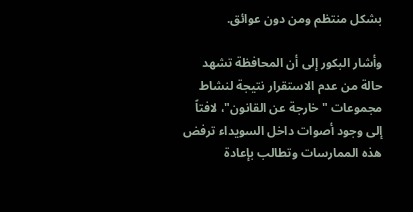بشكل منتظم ومن دون عوائق.

وأشار البكور إلى أن المحافظة تشهد حالة من عدم الاستقرار نتيجة لنشاط مجموعات "خارجة عن القانون"، لافتاً إلى وجود أصوات داخل السويداء ترفض هذه الممارسات وتطالب بإعادة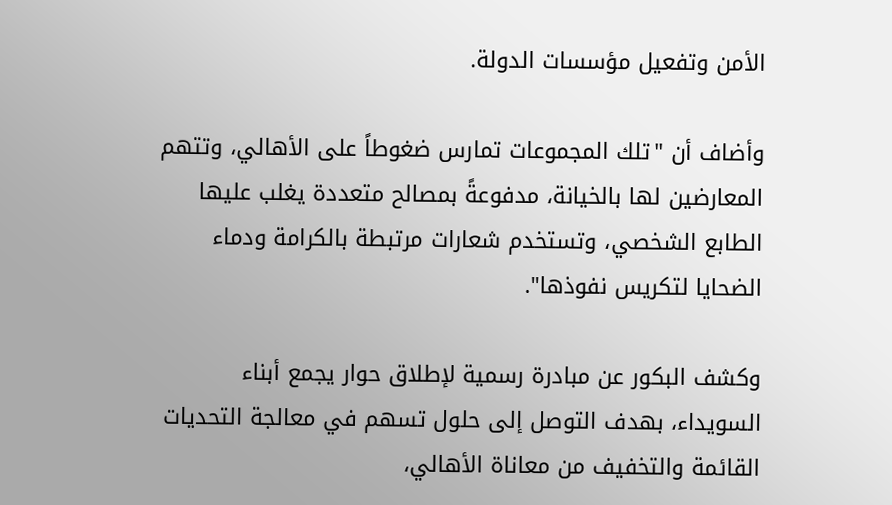الأمن وتفعيل مؤسسات الدولة.

وأضاف أن "تلك المجموعات تمارس ضغوطاً على الأهالي، وتتهم المعارضين لها بالخيانة، مدفوعةً بمصالح متعددة يغلب عليها الطابع الشخصي، وتستخدم شعارات مرتبطة بالكرامة ودماء الضحايا لتكريس نفوذها".

وكشف البكور عن مبادرة رسمية لإطلاق حوار يجمع أبناء السويداء، بهدف التوصل إلى حلول تسهم في معالجة التحديات القائمة والتخفيف من معاناة الأهالي،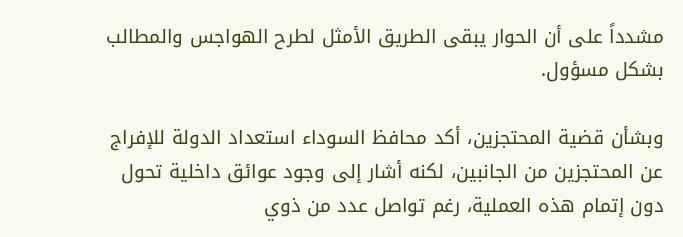مشدداً على أن الحوار يبقى الطريق الأمثل لطرح الهواجس والمطالب بشكل مسؤول.

وبشأن قضية المحتجزين، أكد محافظ السوداء استعداد الدولة للإفراج عن المحتجزين من الجانبين، لكنه أشار إلى وجود عوائق داخلية تحول دون إتمام هذه العملية، رغم تواصل عدد من ذوي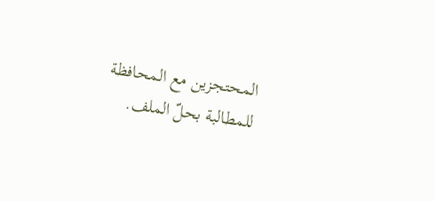المحتجزين مع المحافظة للمطالبة بحلّ الملف.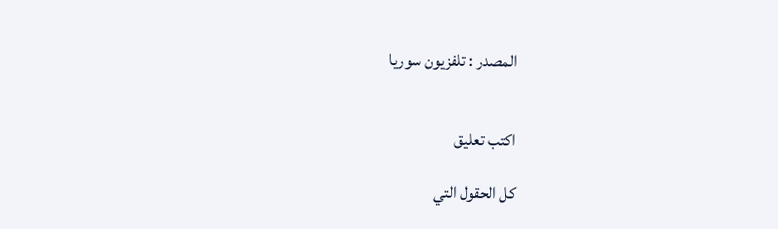المصدر : تلفزيون سوريا


اكتب تعليق

كل الحقول التي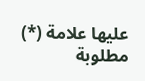عليها علامة (*) مطلوبة